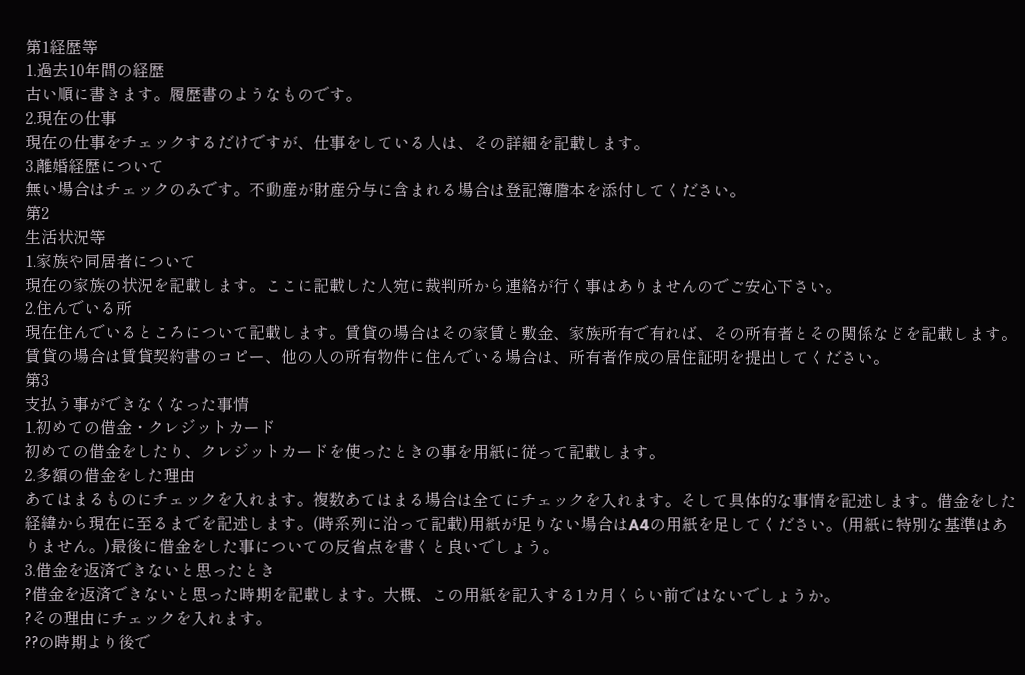第1経歴等
1.過去10年間の経歴
古い順に書きます。履歴書のようなものです。
2.現在の仕事
現在の仕事をチェックするだけですが、仕事をしている人は、その詳細を記載します。
3.離婚経歴について
無い場合はチェックのみです。不動産が財産分与に含まれる場合は登記簿謄本を添付してください。
第2
生活状況等
1.家族や同居者について
現在の家族の状況を記載します。ここに記載した人宛に裁判所から連絡が行く事はありませんのでご安心下さい。
2.住んでいる所
現在住んでいるところについて記載します。賃貸の場合はその家賃と敷金、家族所有で有れば、その所有者とその関係などを記載します。賃貸の場合は賃貸契約書のコピー、他の人の所有物件に住んでいる場合は、所有者作成の居住証明を提出してください。
第3
支払う事ができなくなった事情
1.初めての借金・クレジットカード
初めての借金をしたり、クレジットカードを使ったときの事を用紙に従って記載します。
2.多額の借金をした理由
あてはまるものにチェックを入れます。複数あてはまる場合は全てにチェックを入れます。そして具体的な事情を記述します。借金をした経緯から現在に至るまでを記述します。(時系列に沿って記載)用紙が足りない場合はA4の用紙を足してください。(用紙に特別な基準はありません。)最後に借金をした事についての反省点を書くと良いでしょう。
3.借金を返済できないと思ったとき
?借金を返済できないと思った時期を記載します。大概、この用紙を記入する1カ月くらい前ではないでしょうか。
?その理由にチェックを入れます。
??の時期より後で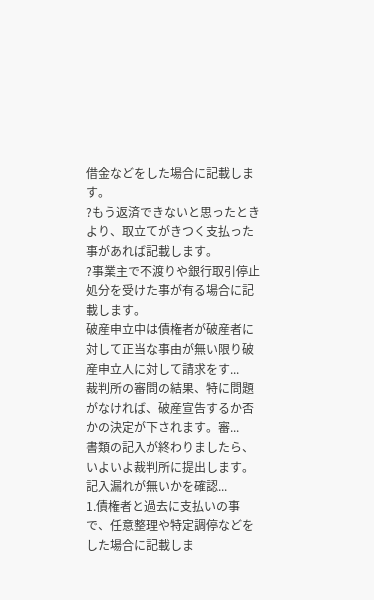借金などをした場合に記載します。
?もう返済できないと思ったときより、取立てがきつく支払った事があれば記載します。
?事業主で不渡りや銀行取引停止処分を受けた事が有る場合に記載します。
破産申立中は債権者が破産者に対して正当な事由が無い限り破産申立人に対して請求をす...
裁判所の審問の結果、特に問題がなければ、破産宣告するか否かの決定が下されます。審...
書類の記入が終わりましたら、いよいよ裁判所に提出します。 記入漏れが無いかを確認...
1.債権者と過去に支払いの事で、任意整理や特定調停などをした場合に記載しま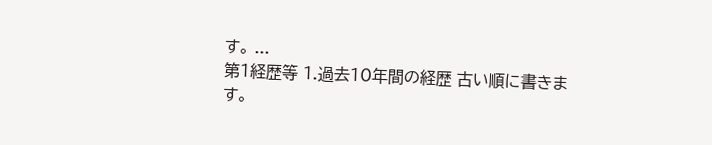す。 ...
第1経歴等 1.過去10年間の経歴 古い順に書きます。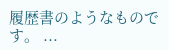履歴書のようなものです。 ...